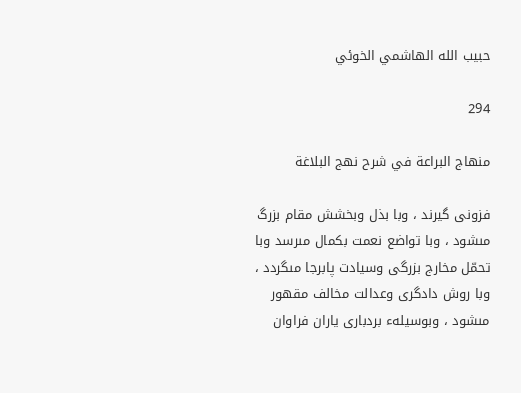حبيب الله الهاشمي الخوئي

294

منهاج البراعة في شرح نهج البلاغة

فزونى گيرند ، وبا بذل وبخشش مقام بزرگ مىشود ، وبا تواضع نعمت بكمال مىرسد وبا تحمّل مخارج بزرگى وسيادت پابرجا مىگردد ، وبا روش دادگرى وعدالت مخالف مقهور مىشود ، وبوسيلهء بردبارى ياران فراوان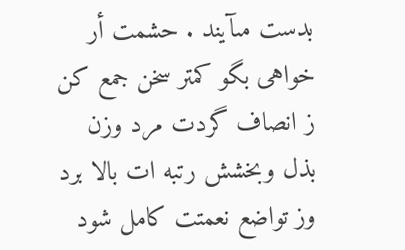بدست مىآيند . حشمت أر خواهى بگو كمتر سخن جمع كن ز انصاف گردت مرد وزن بذل وبخشش رتبه ات بالا برد وز تواضع نعمتت كامل شود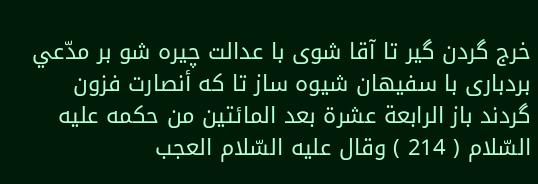خرج گردن گير تا آقا شوى با عدالت چيره شو بر مدّعي بردبارى با سفيهان شيوه ساز تا كه أنصارت فزون گردند باز الرابعة عشرة بعد المائتين من حكمه عليه السّلام ( 214 ) وقال عليه السّلام العجب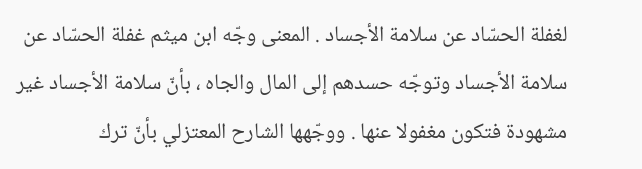لغفلة الحسّاد عن سلامة الأجساد . المعنى وجّه ابن ميثم غفلة الحسّاد عن سلامة الأجساد وتوجّه حسدهم إلى المال والجاه ، بأنّ سلامة الأجساد غير مشهودة فتكون مغفولا عنها . ووجّهها الشارح المعتزلي بأنّ ترك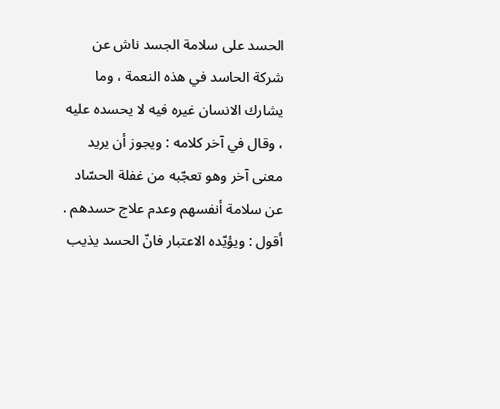الحسد على سلامة الجسد ناش عن شركة الحاسد في هذه النعمة ، وما يشارك الانسان غيره فيه لا يحسده عليه ، وقال في آخر كلامه : ويجوز أن يريد معنى آخر وهو تعجّبه من غفلة الحسّاد عن سلامة أنفسهم وعدم علاج حسدهم . أقول : ويؤيّده الاعتبار فانّ الحسد يذيب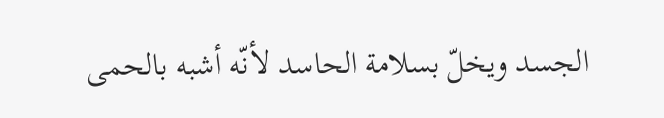الجسد ويخلّ بسلامة الحاسد لأنّه أشبه بالحمى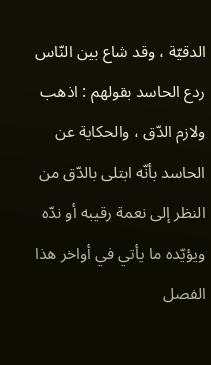الدقيّة ، وقد شاع بين النّاس ردع الحاسد بقولهم : اذهب ولازم الدّق ، والحكاية عن الحاسد بأنّه ابتلى بالدّق من النظر إلى نعمة رقيبه أو ندّه ويؤيّده ما يأتي في أواخر هذا الفصل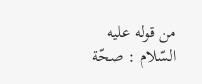من قوله عليه السّلام : صحّة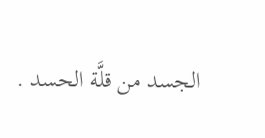الجسد من قلَّة الحسد .